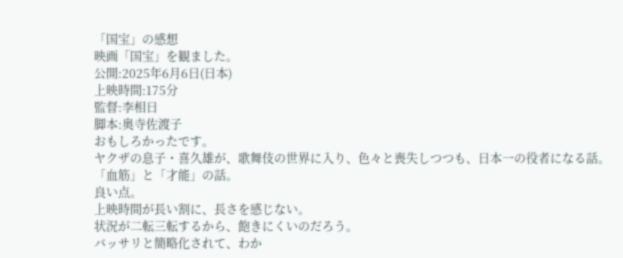「国宝」の感想
映画「国宝」を観ました。
公開:2025年6月6日(日本)
上映時間:175分
監督:李相日
脚本:奥寺佐渡子
おもしろかったです。
ヤクザの息子・喜久雄が、歌舞伎の世界に入り、色々と喪失しつつも、日本一の役者になる話。
「血筋」と「才能」の話。
良い点。
上映時間が長い割に、長さを感じない。
状況が二転三転するから、飽きにくいのだろう。
バッサリと簡略化されて、わか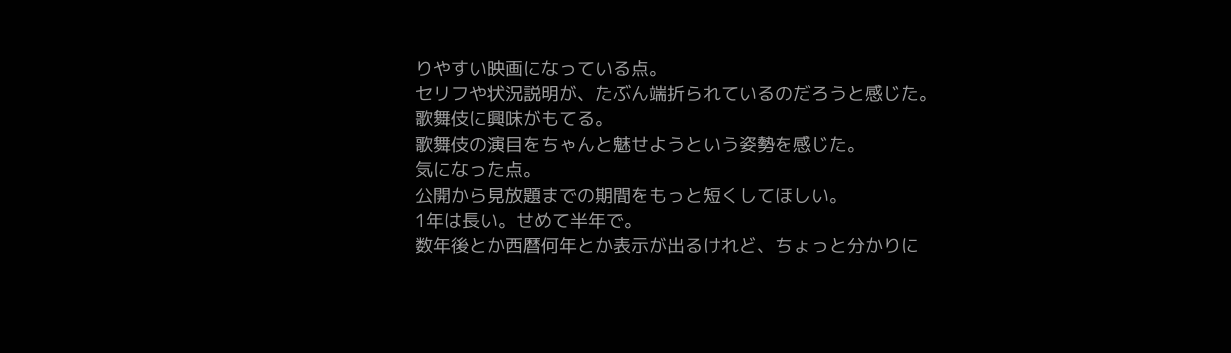りやすい映画になっている点。
セリフや状況説明が、たぶん端折られているのだろうと感じた。
歌舞伎に興味がもてる。
歌舞伎の演目をちゃんと魅せようという姿勢を感じた。
気になった点。
公開から見放題までの期間をもっと短くしてほしい。
1年は長い。せめて半年で。
数年後とか西暦何年とか表示が出るけれど、ちょっと分かりに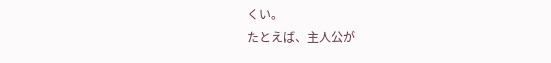くい。
たとえば、主人公が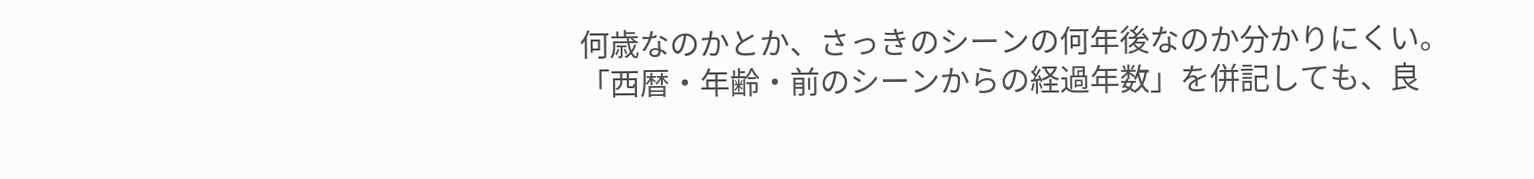何歳なのかとか、さっきのシーンの何年後なのか分かりにくい。
「西暦・年齢・前のシーンからの経過年数」を併記しても、良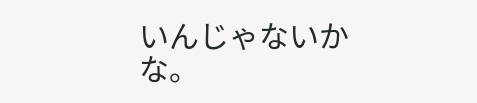いんじゃないかな。